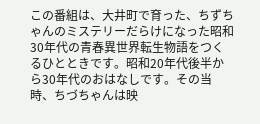この番組は、大井町で育った、ちずちゃんのミステリーだらけになった昭和30年代の青春異世界転生物語をつくるひとときです。昭和20年代後半から30年代のおはなしです。その当時、ちづちゃんは映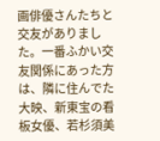画俳優さんたちと交友がありました。一番ふかい交友関係にあった方は、隣に住んでた大映、新東宝の看板女優、若杉須美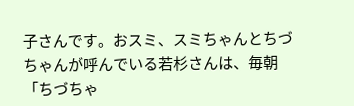子さんです。おスミ、スミちゃんとちづちゃんが呼んでいる若杉さんは、毎朝「ちづちゃ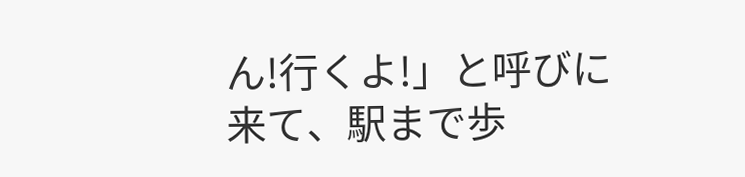ん!行くよ!」と呼びに来て、駅まで歩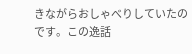きながらおしゃべりしていたのです。この逸話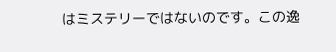はミステリーではないのです。この逸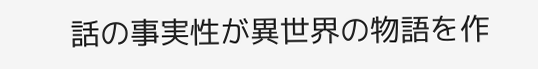話の事実性が異世界の物語を作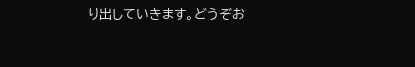り出していきます。どうぞお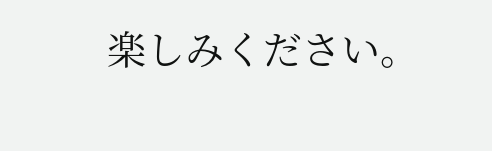楽しみください。